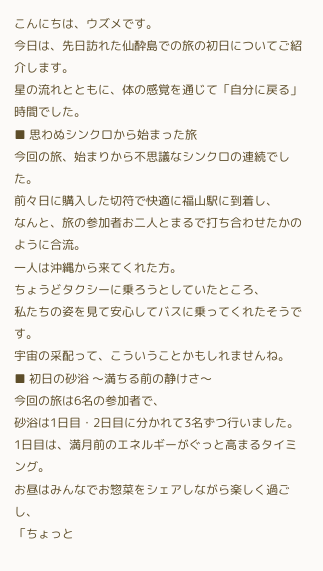こんにちは、ウズメです。
今日は、先日訪れた仙酔島での旅の初日についてご紹介します。
星の流れとともに、体の感覚を通じて「自分に戻る」時間でした。
■ 思わぬシンクロから始まった旅
今回の旅、始まりから不思議なシンクロの連続でした。
前々日に購入した切符で快適に福山駅に到着し、
なんと、旅の参加者お二人とまるで打ち合わせたかのように合流。
一人は沖縄から来てくれた方。
ちょうどタクシーに乗ろうとしていたところ、
私たちの姿を見て安心してバスに乗ってくれたそうです。
宇宙の采配って、こういうことかもしれませんね。
■ 初日の砂浴 〜満ちる前の静けさ〜
今回の旅は6名の参加者で、
砂浴は1日目・2日目に分かれて3名ずつ行いました。
1日目は、満月前のエネルギーがぐっと高まるタイミング。
お昼はみんなでお惣菜をシェアしながら楽しく過ごし、
「ちょっと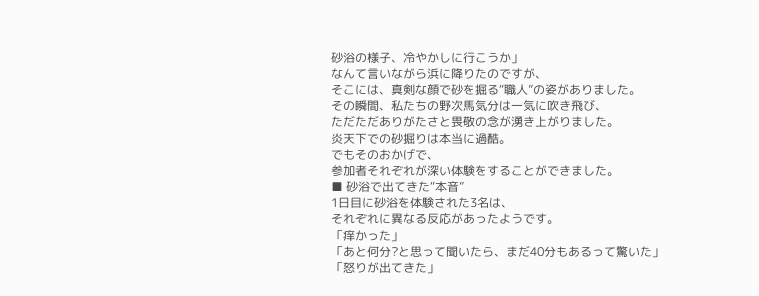砂浴の様子、冷やかしに行こうか」
なんて言いながら浜に降りたのですが、
そこには、真剣な顔で砂を掘る“職人”の姿がありました。
その瞬間、私たちの野次馬気分は一気に吹き飛び、
ただただありがたさと畏敬の念が湧き上がりました。
炎天下での砂掘りは本当に過酷。
でもそのおかげで、
参加者それぞれが深い体験をすることができました。
■ 砂浴で出てきた“本音”
1日目に砂浴を体験された3名は、
それぞれに異なる反応があったようです。
「痒かった」
「あと何分?と思って聞いたら、まだ40分もあるって驚いた」
「怒りが出てきた」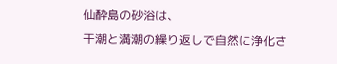仙酔島の砂浴は、
干潮と満潮の繰り返しで自然に浄化さ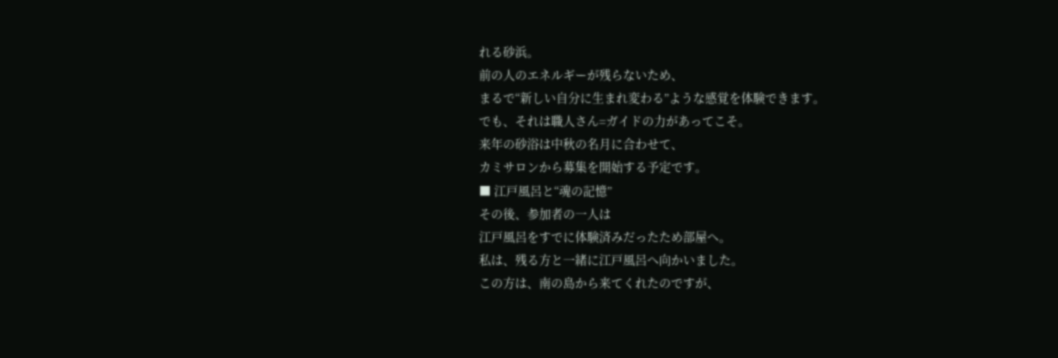れる砂浜。
前の人のエネルギーが残らないため、
まるで“新しい自分に生まれ変わる”ような感覚を体験できます。
でも、それは職人さん=ガイドの力があってこそ。
来年の砂浴は中秋の名月に合わせて、
カミサロンから募集を開始する予定です。
■ 江戸風呂と“魂の記憶”
その後、参加者の一人は
江戸風呂をすでに体験済みだったため部屋へ。
私は、残る方と一緒に江戸風呂へ向かいました。
この方は、南の島から来てくれたのですが、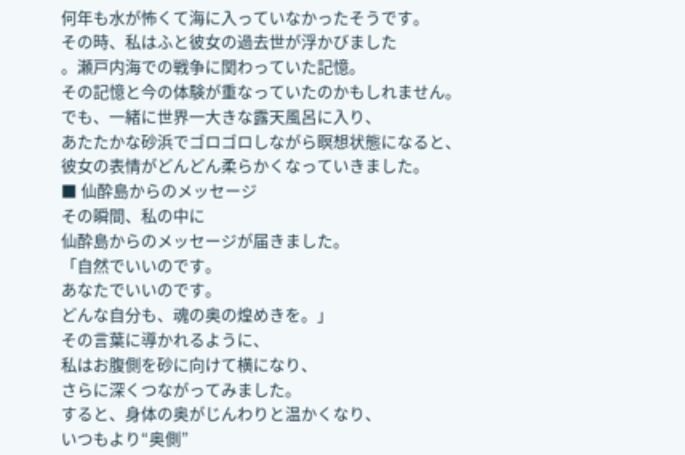何年も水が怖くて海に入っていなかったそうです。
その時、私はふと彼女の過去世が浮かびました
。瀬戸内海での戦争に関わっていた記憶。
その記憶と今の体験が重なっていたのかもしれません。
でも、一緒に世界一大きな露天風呂に入り、
あたたかな砂浜でゴロゴロしながら瞑想状態になると、
彼女の表情がどんどん柔らかくなっていきました。
■ 仙酔島からのメッセージ
その瞬間、私の中に
仙酔島からのメッセージが届きました。
「自然でいいのです。
あなたでいいのです。
どんな自分も、魂の奥の煌めきを。」
その言葉に導かれるように、
私はお腹側を砂に向けて横になり、
さらに深くつながってみました。
すると、身体の奥がじんわりと温かくなり、
いつもより“奥側”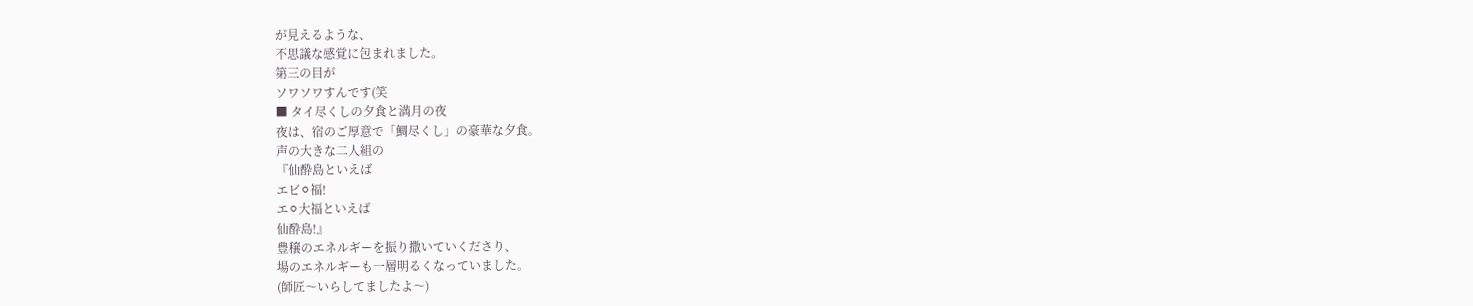が見えるような、
不思議な感覚に包まれました。
第三の目が
ソワソワすんです(笑
■ タイ尽くしの夕食と満月の夜
夜は、宿のご厚意で「鯛尽くし」の豪華な夕食。
声の大きな二人組の
『仙酔島といえば
エビ⚪福!
エ⚪大福といえば
仙酔島!』
豊穣のエネルギーを振り撒いていくださり、
場のエネルギーも一層明るくなっていました。
(師匠〜いらしてましたよ〜)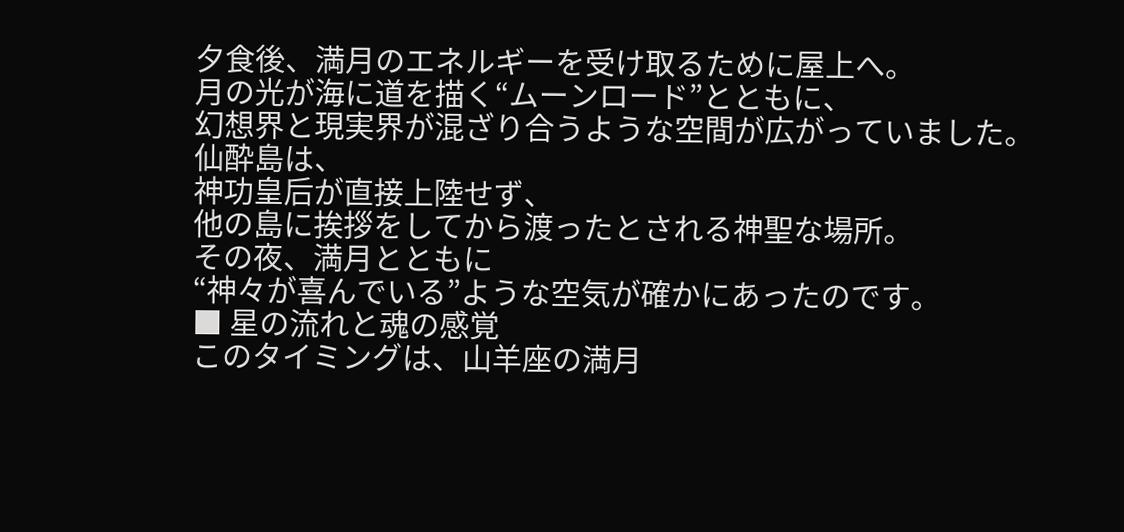夕食後、満月のエネルギーを受け取るために屋上へ。
月の光が海に道を描く“ムーンロード”とともに、
幻想界と現実界が混ざり合うような空間が広がっていました。
仙酔島は、
神功皇后が直接上陸せず、
他の島に挨拶をしてから渡ったとされる神聖な場所。
その夜、満月とともに
“神々が喜んでいる”ような空気が確かにあったのです。
■ 星の流れと魂の感覚
このタイミングは、山羊座の満月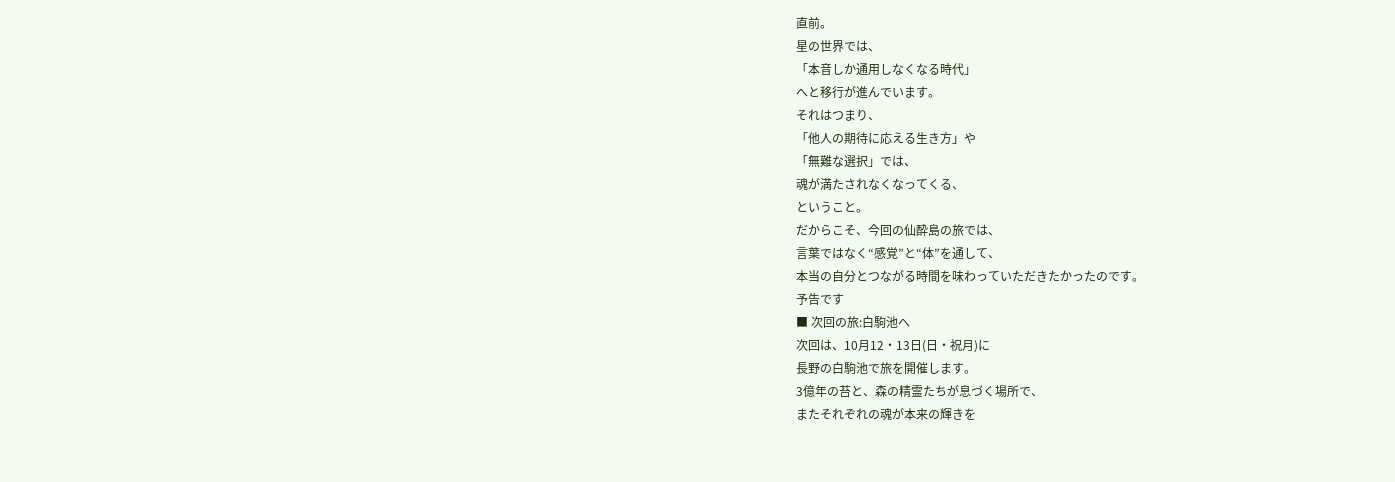直前。
星の世界では、
「本音しか通用しなくなる時代」
へと移行が進んでいます。
それはつまり、
「他人の期待に応える生き方」や
「無難な選択」では、
魂が満たされなくなってくる、
ということ。
だからこそ、今回の仙酔島の旅では、
言葉ではなく“感覚”と“体”を通して、
本当の自分とつながる時間を味わっていただきたかったのです。
予告です
■ 次回の旅:白駒池へ
次回は、10月12・13日(日・祝月)に
長野の白駒池で旅を開催します。
3億年の苔と、森の精霊たちが息づく場所で、
またそれぞれの魂が本来の輝きを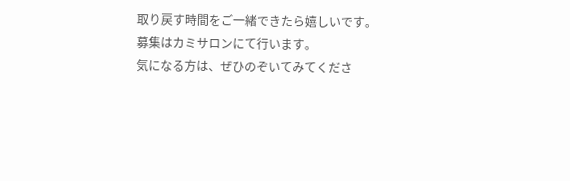取り戻す時間をご一緒できたら嬉しいです。
募集はカミサロンにて行います。
気になる方は、ぜひのぞいてみてくださ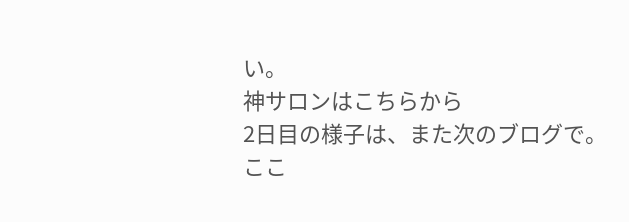い。
神サロンはこちらから
2日目の様子は、また次のブログで。
ここ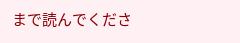まで読んでくださ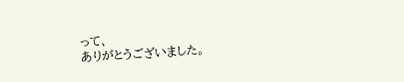って、
ありがとうございました。